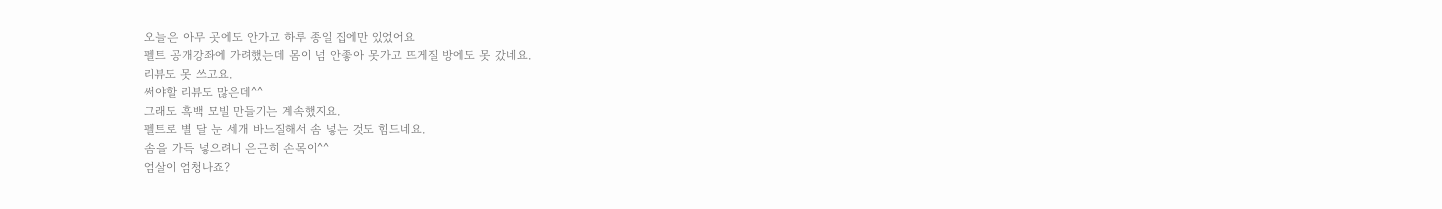오늘은 아무 곳에도 안가고 하루 종일 집에만 있었어요
펠트 공개강좌에 가려했는데 몸이 넘 안좋아 못가고 뜨게질 방에도 못 갔네요.
리뷰도 못 쓰고요.
써야할 리뷰도 많은데^^
그래도 흑백 모빌 만들기는 계속했지요.
펠트로 별 달 눈 세개 바느질해서 솜 넣는 것도 힘드네요.
솜을 가득 넣으려니 은근히 손목이^^
엄살이 엄청나죠?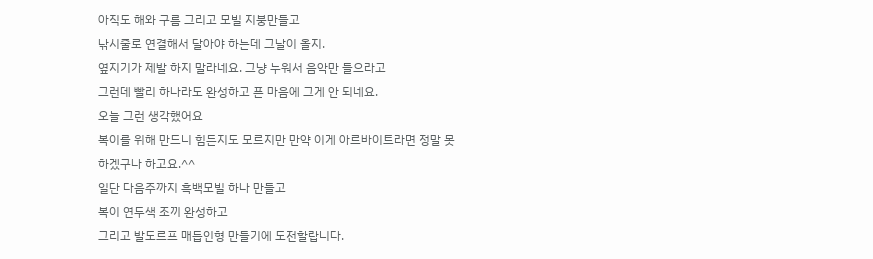아직도 해와 구름 그리고 모빌 지붕만들고
낚시줄로 연결해서 달아야 하는데 그날이 올지.
옆지기가 제발 하지 말라네요. 그냥 누워서 음악만 들으라고
그런데 빨리 하나라도 완성하고 픈 마음에 그게 안 되네요.
오늘 그런 생각했어요
복이를 위해 만드니 힘든지도 모르지만 만약 이게 아르바이트라면 정말 못하겠구나 하고요.^^
일단 다음주까지 흑백모빌 하나 만들고
복이 연두색 조끼 완성하고
그리고 발도르프 매듭인형 만들기에 도전할랍니다.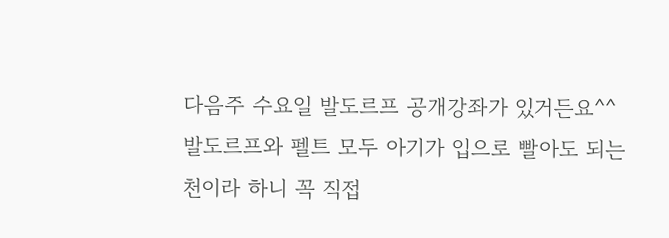다음주 수요일 발도르프 공개강좌가 있거든요^^
발도르프와 펠트 모두 아기가 입으로 빨아도 되는 천이라 하니 꼭 직접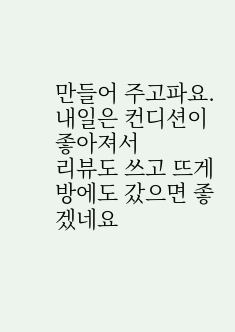만들어 주고파요.
내일은 컨디션이 좋아져서
리뷰도 쓰고 뜨게방에도 갔으면 좋겠네요